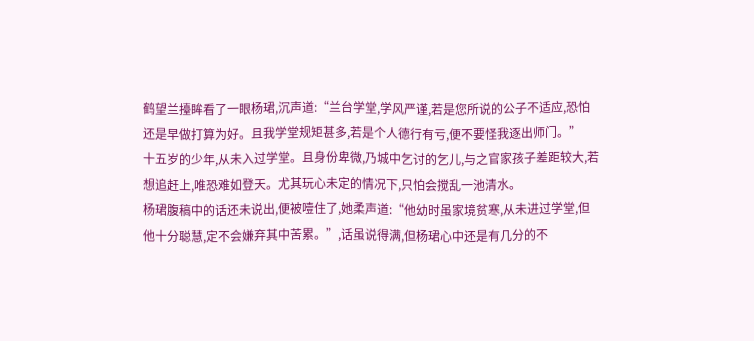鹤望兰擡眸看了一眼杨珺,沉声道:“兰台学堂,学风严谨,若是您所说的公子不适应,恐怕还是早做打算为好。且我学堂规矩甚多,若是个人德行有亏,便不要怪我逐出师门。”
十五岁的少年,从未入过学堂。且身份卑微,乃城中乞讨的乞儿,与之官家孩子差距较大,若想追赶上,唯恐难如登天。尤其玩心未定的情况下,只怕会搅乱一池清水。
杨珺腹稿中的话还未说出,便被噎住了,她柔声道:“他幼时虽家境贫寒,从未进过学堂,但他十分聪慧,定不会嫌弃其中苦累。”,话虽说得满,但杨珺心中还是有几分的不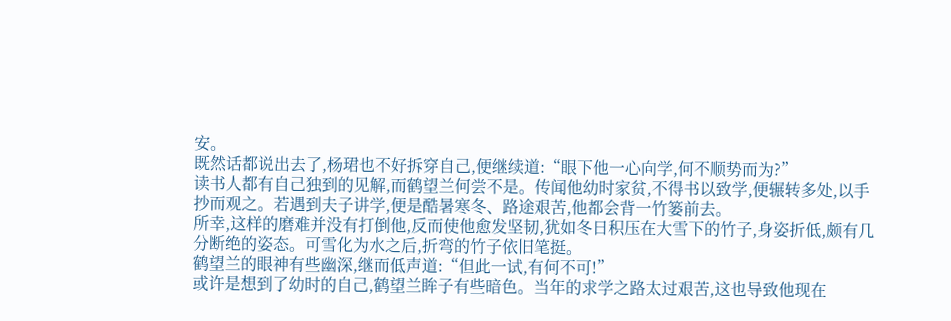安。
既然话都说出去了,杨珺也不好拆穿自己,便继续道:“眼下他一心向学,何不顺势而为?”
读书人都有自己独到的见解,而鹤望兰何尝不是。传闻他幼时家贫,不得书以致学,便辗转多处,以手抄而观之。若遇到夫子讲学,便是酷暑寒冬、路途艰苦,他都会背一竹篓前去。
所幸,这样的磨难并没有打倒他,反而使他愈发坚韧,犹如冬日积压在大雪下的竹子,身姿折低,颇有几分断绝的姿态。可雪化为水之后,折弯的竹子依旧笔挺。
鹤望兰的眼神有些幽深,继而低声道:“但此一试,有何不可!”
或许是想到了幼时的自己,鹤望兰眸子有些暗色。当年的求学之路太过艰苦,这也导致他现在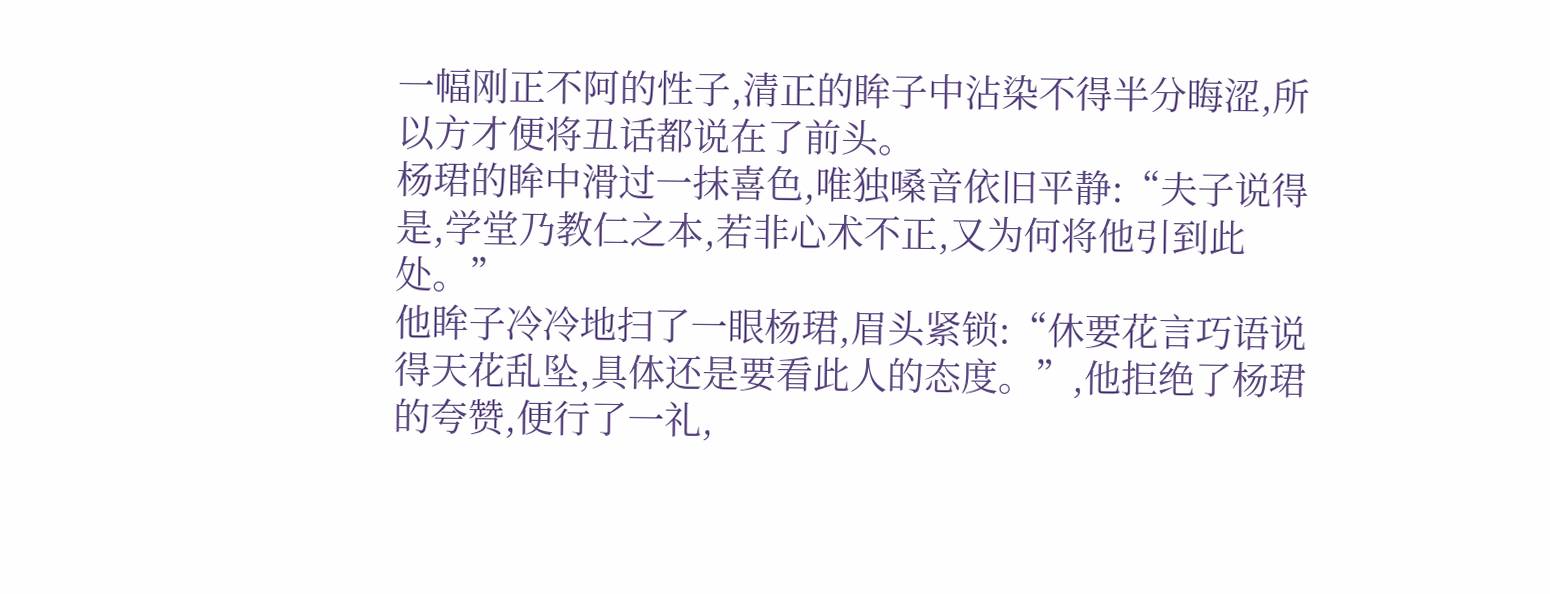一幅刚正不阿的性子,清正的眸子中沾染不得半分晦涩,所以方才便将丑话都说在了前头。
杨珺的眸中滑过一抹喜色,唯独嗓音依旧平静:“夫子说得是,学堂乃教仁之本,若非心术不正,又为何将他引到此处。”
他眸子冷冷地扫了一眼杨珺,眉头紧锁:“休要花言巧语说得天花乱坠,具体还是要看此人的态度。”,他拒绝了杨珺的夸赞,便行了一礼,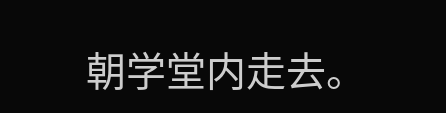朝学堂内走去。